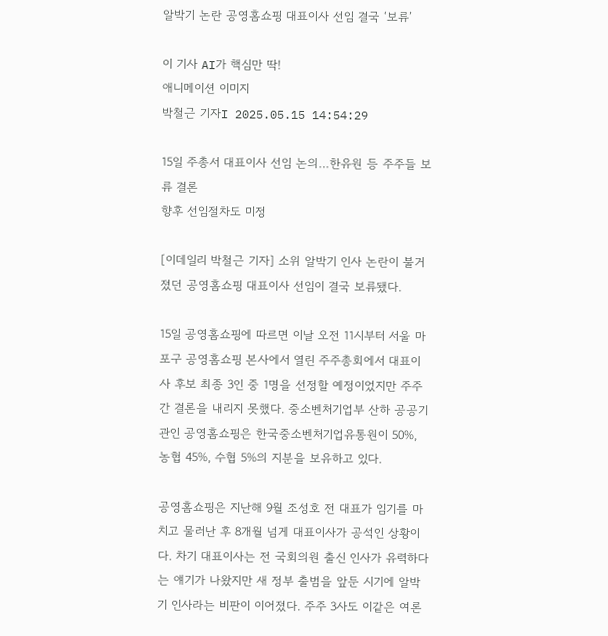알박기 논란 공영홈쇼핑 대표이사 선임 결국 ‘보류’

이 기사 AI가 핵심만 딱!
애니메이션 이미지
박철근 기자I 2025.05.15 14:54:29

15일 주총서 대표이사 선임 논의…한유원 등 주주들 보류 결론
향후 선임절차도 미정

[이데일리 박철근 기자] 소위 알박기 인사 논란이 불거졌던 공영홈쇼핑 대표이사 선임이 결국 보류됐다.

15일 공영홈쇼핑에 따르면 이날 오전 11시부터 서울 마포구 공영홈쇼핑 본사에서 열린 주주총회에서 대표이사 후보 최종 3인 중 1명을 선정할 예정이었지만 주주간 결론을 내리지 못했다. 중소벤처기업부 산하 공공기관인 공영홈쇼핑은 한국중소벤처기업유통원이 50%, 농협 45%, 수협 5%의 지분을 보유하고 있다.

공영홈쇼핑은 지난해 9월 조성호 전 대표가 임기를 마치고 물러난 후 8개월 넘게 대표이사가 공석인 상황이다. 차기 대표이사는 전 국회의원 출신 인사가 유력하다는 얘기가 나왔지만 새 정부 출범을 앞둔 시기에 알박기 인사라는 비판이 이어졌다. 주주 3사도 이같은 여론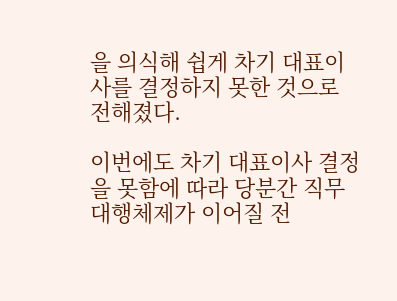을 의식해 쉽게 차기 대표이사를 결정하지 못한 것으로 전해졌다.

이번에도 차기 대표이사 결정을 못함에 따라 당분간 직무대행체제가 이어질 전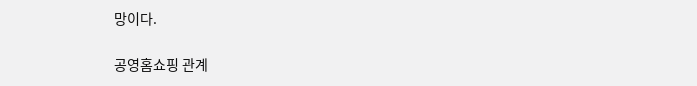망이다.

공영홈쇼핑 관계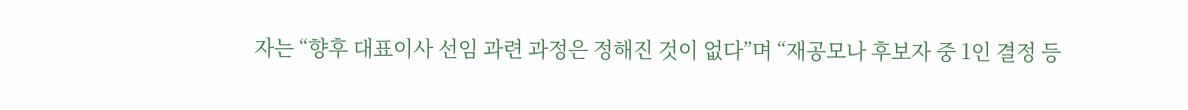자는 “향후 대표이사 선임 과련 과정은 정해진 것이 없다”며 “재공모나 후보자 중 1인 결정 등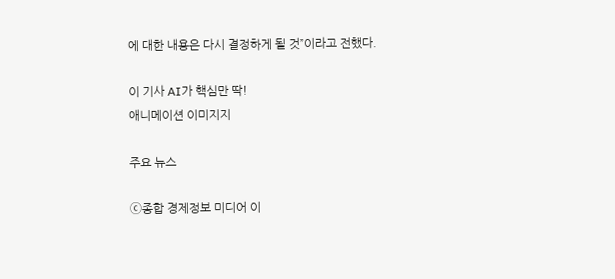에 대한 내용은 다시 결정하게 될 것”이라고 전했다.

이 기사 AI가 핵심만 딱!
애니메이션 이미지지

주요 뉴스

ⓒ종합 경제정보 미디어 이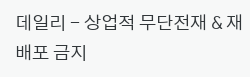데일리 - 상업적 무단전재 & 재배포 금지